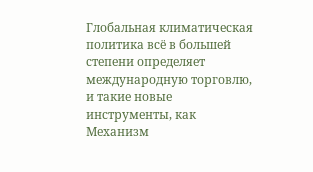Глобальная климатическая политика всё в большей степени определяет международную торговлю, и такие новые инструменты, как Механизм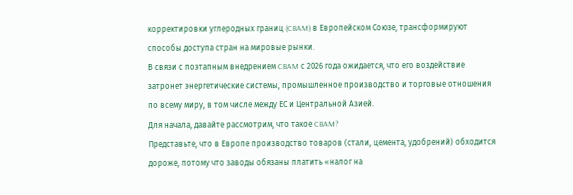корректировки углеродных границ (CBAM) в Европейском Союзе, трансформируют способы доступа стран на мировые рынки.
В связи с поэтапным внедрением CBAM с 2026 года ожидается, что его воздействие затронет энергетические системы, промышленное производство и торговые отношения по всему миру, в том числе между ЕС и Центральной Азией.
Для начала, давайте рассмотрим, что такое CBAM?
Представьте, что в Европе производство товаров (стали, цемента, удобрений) обходится дороже, потому что заводы обязаны платить «налог на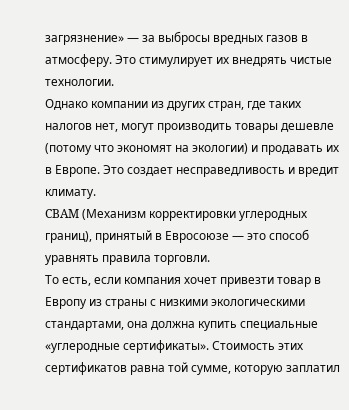загрязнение» — за выбросы вредных газов в атмосферу. Это стимулирует их внедрять чистые технологии.
Однако компании из других стран, где таких налогов нет, могут производить товары дешевле (потому что экономят на экологии) и продавать их в Европе. Это создает несправедливость и вредит климату.
CBAM (Механизм корректировки углеродных границ), принятый в Евросоюзе — это способ уравнять правила торговли.
То есть, если компания хочет привезти товар в Европу из страны с низкими экологическими стандартами, она должна купить специальные «углеродные сертификаты». Стоимость этих сертификатов равна той сумме, которую заплатил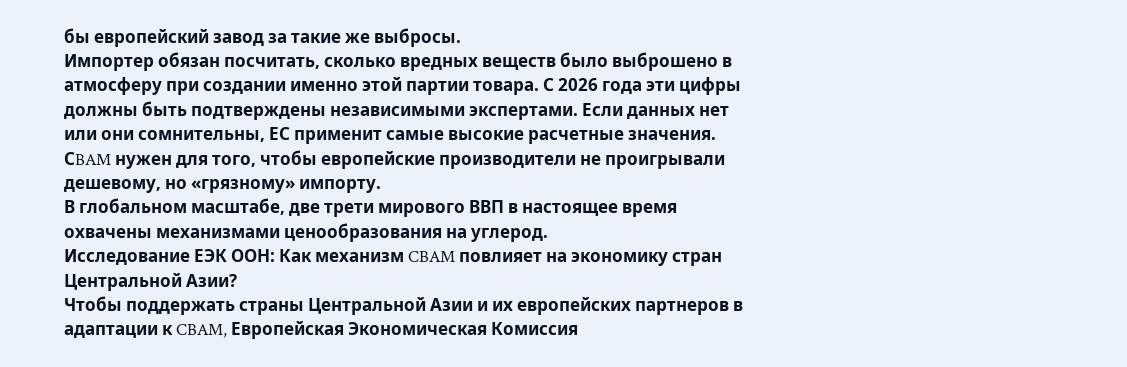бы европейский завод за такие же выбросы.
Импортер обязан посчитать, сколько вредных веществ было выброшено в атмосферу при создании именно этой партии товара. С 2026 года эти цифры должны быть подтверждены независимыми экспертами. Если данных нет или они сомнительны, ЕС применит самые высокие расчетные значения.
СBAM нужен для того, чтобы европейские производители не проигрывали дешевому, но «грязному» импорту.
В глобальном масштабе, две трети мирового ВВП в настоящее время охвачены механизмами ценообразования на углерод.
Исследование ЕЭК ООН: Как механизм CBAM повлияет на экономику стран Центральной Азии?
Чтобы поддержать страны Центральной Азии и их европейских партнеров в адаптации к CBAM, Европейская Экономическая Комиссия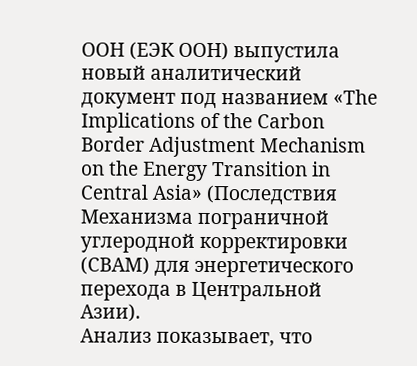ООН (ЕЭК ООН) выпустила новый аналитический документ под названием «The Implications of the Carbon Border Adjustment Mechanism on the Energy Transition in Central Asia» (Последствия Механизма пограничной углеродной корректировки (CBAM) для энергетического перехода в Центральной Азии).
Анализ показывает, что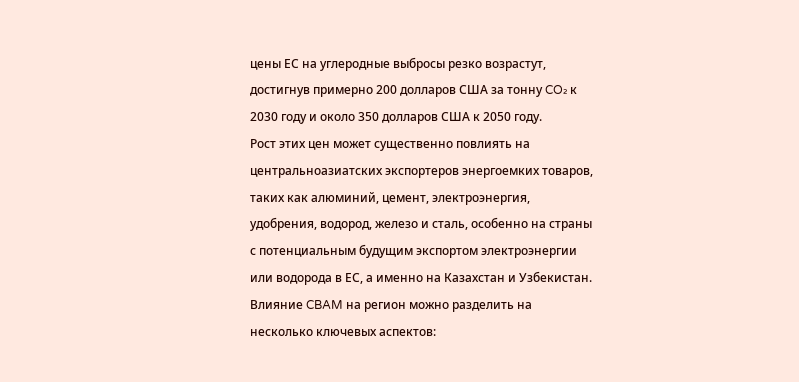цены ЕС на углеродные выбросы резко возрастут, достигнув примерно 200 долларов США за тонну CO₂ к 2030 году и около 350 долларов США к 2050 году.
Рост этих цен может существенно повлиять на центральноазиатских экспортеров энергоемких товаров, таких как алюминий, цемент, электроэнергия, удобрения, водород, железо и сталь, особенно на страны с потенциальным будущим экспортом электроэнергии или водорода в ЕС, а именно на Казахстан и Узбекистан.
Влияние CBAM на регион можно разделить на несколько ключевых аспектов: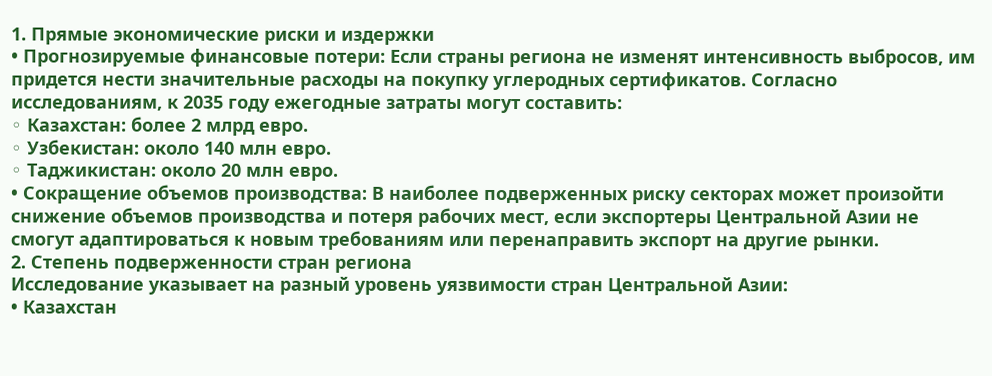1. Прямые экономические риски и издержки
• Прогнозируемые финансовые потери: Если страны региона не изменят интенсивность выбросов, им придется нести значительные расходы на покупку углеродных сертификатов. Согласно исследованиям, к 2035 году ежегодные затраты могут составить:
◦ Казахстан: более 2 млрд евро.
◦ Узбекистан: около 140 млн евро.
◦ Таджикистан: около 20 млн евро.
• Сокращение объемов производства: В наиболее подверженных риску секторах может произойти снижение объемов производства и потеря рабочих мест, если экспортеры Центральной Азии не смогут адаптироваться к новым требованиям или перенаправить экспорт на другие рынки.
2. Степень подверженности стран региона
Исследование указывает на разный уровень уязвимости стран Центральной Азии:
• Казахстан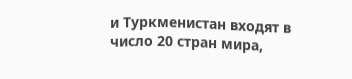и Туркменистан входят в число 20 стран мира,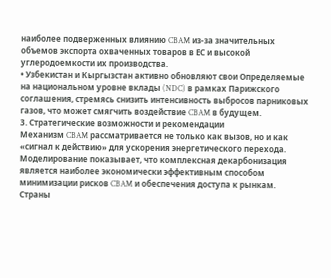наиболее подверженных влиянию CBAM из-за значительных объемов экспорта охваченных товаров в ЕС и высокой углеродоемкости их производства.
• Узбекистан и Кыргызстан активно обновляют свои Определяемые на национальном уровне вклады (NDC) в рамках Парижского соглашения, стремясь снизить интенсивность выбросов парниковых газов, что может смягчить воздействие CBAM в будущем.
3. Стратегические возможности и рекомендации
Механизм CBAM рассматривается не только как вызов, но и как «сигнал к действию» для ускорения энергетического перехода.
Моделирование показывает, что комплексная декарбонизация является наиболее экономически эффективным способом минимизации рисков CBAM и обеспечения доступа к рынкам.
Страны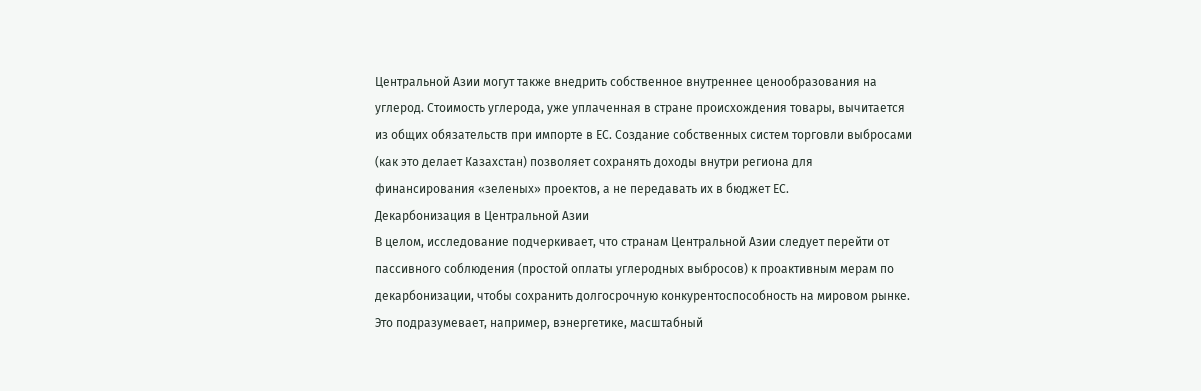Центральной Азии могут также внедрить собственное внутреннее ценообразования на углерод. Стоимость углерода, уже уплаченная в стране происхождения товары, вычитается из общих обязательств при импорте в ЕС. Создание собственных систем торговли выбросами (как это делает Казахстан) позволяет сохранять доходы внутри региона для финансирования «зеленых» проектов, а не передавать их в бюджет ЕС.
Декарбонизация в Центральной Азии
В целом, исследование подчеркивает, что странам Центральной Азии следует перейти от пассивного соблюдения (простой оплаты углеродных выбросов) к проактивным мерам по декарбонизации, чтобы сохранить долгосрочную конкурентоспособность на мировом рынке.
Это подразумевает, например, вэнергетике, масштабный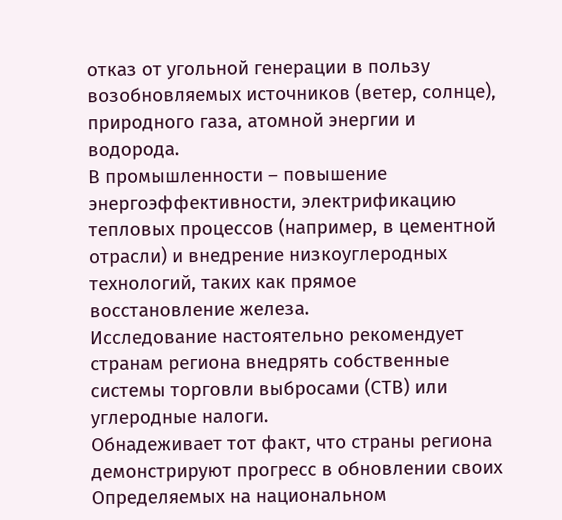отказ от угольной генерации в пользу возобновляемых источников (ветер, солнце), природного газа, атомной энергии и водорода.
В промышленности – повышение энергоэффективности, электрификацию тепловых процессов (например, в цементной отрасли) и внедрение низкоуглеродных технологий, таких как прямое восстановление железа.
Исследование настоятельно рекомендует странам региона внедрять собственные системы торговли выбросами (СТВ) или углеродные налоги.
Обнадеживает тот факт, что страны региона демонстрируют прогресс в обновлении своих Определяемых на национальном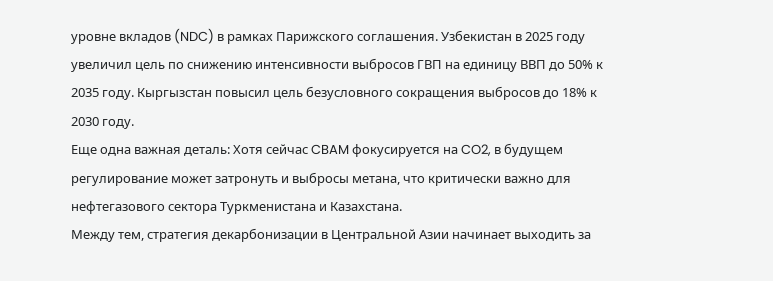уровне вкладов (NDC) в рамках Парижского соглашения. Узбекистан в 2025 году увеличил цель по снижению интенсивности выбросов ГВП на единицу ВВП до 50% к 2035 году. Кыргызстан повысил цель безусловного сокращения выбросов до 18% к 2030 году.
Еще одна важная деталь: Хотя сейчас CBAM фокусируется на CO2, в будущем регулирование может затронуть и выбросы метана, что критически важно для нефтегазового сектора Туркменистана и Казахстана.
Между тем, стратегия декарбонизации в Центральной Азии начинает выходить за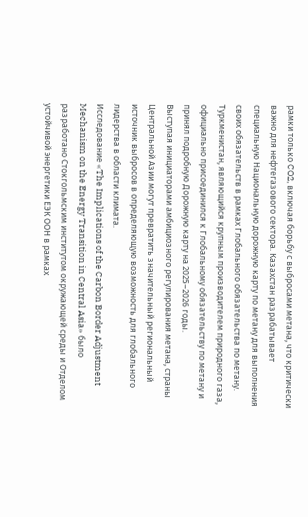рамки только CO2, включая борьбу с выбросами метана, что критически важно для нефтегазового сектора. Казахстан разрабатывает специальную Национальную дорожную карту по метану для выполнения своих обязательств в рамках Глобального обязательства по метану. Туркменистан, являющийся крупным производителем природного газа, официально присоединился к Глобальному обязательству по метану и принял подробную Дорожную карту на 2025–2026 годы.
Выступая инициаторами амбициозного регулирования метана, страны Центральной Азии могут превратить значительный региональный источник выбросов в определяющую возможность для глобального лидерства в области климата.
Исследование «The Implications of the Carbon Border Adjustment Mechanism on the Energy Transition in Central Asia» было разработано Стокгольмским институтом окружающей среды и Отделом устойчивой энергетики ЕЭК ООН в рамках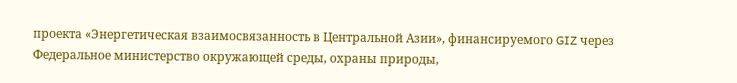проекта «Энергетическая взаимосвязанность в Центральной Азии», финансируемого GIZ через Федеральное министерство окружающей среды, охраны природы,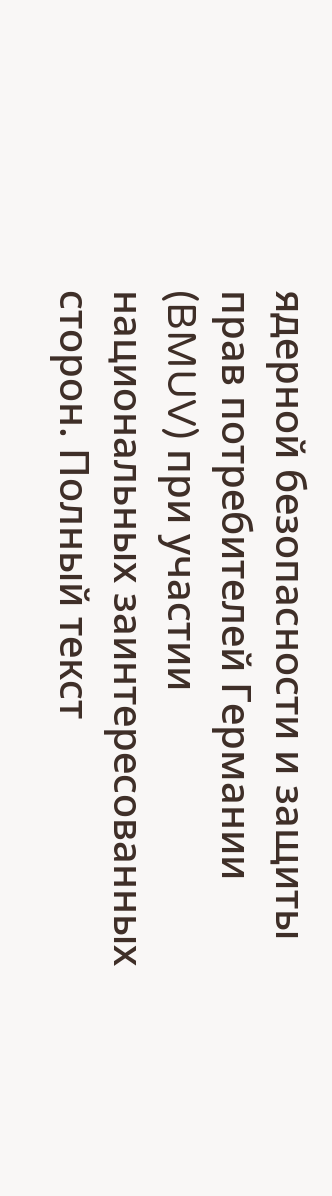ядерной безопасности и защиты прав потребителей Германии (BMUV) при участии национальных заинтересованных сторон. Полный текст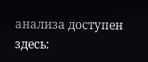анализа доступен здесь: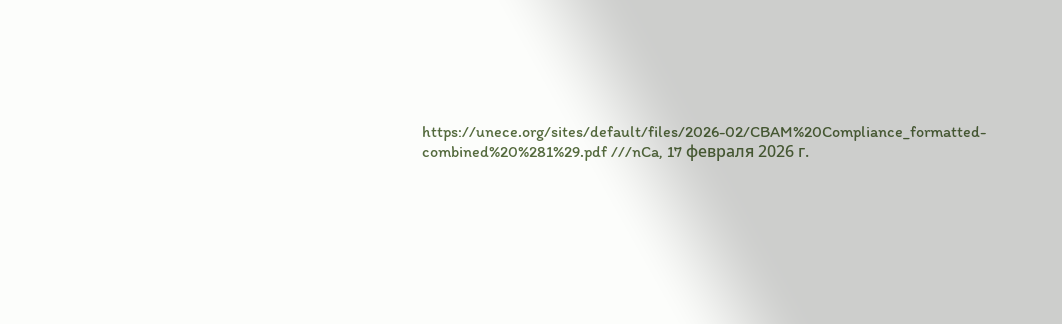https://unece.org/sites/default/files/2026-02/CBAM%20Compliance_formatted-combined%20%281%29.pdf ///nCa, 17 февраля 2026 г.